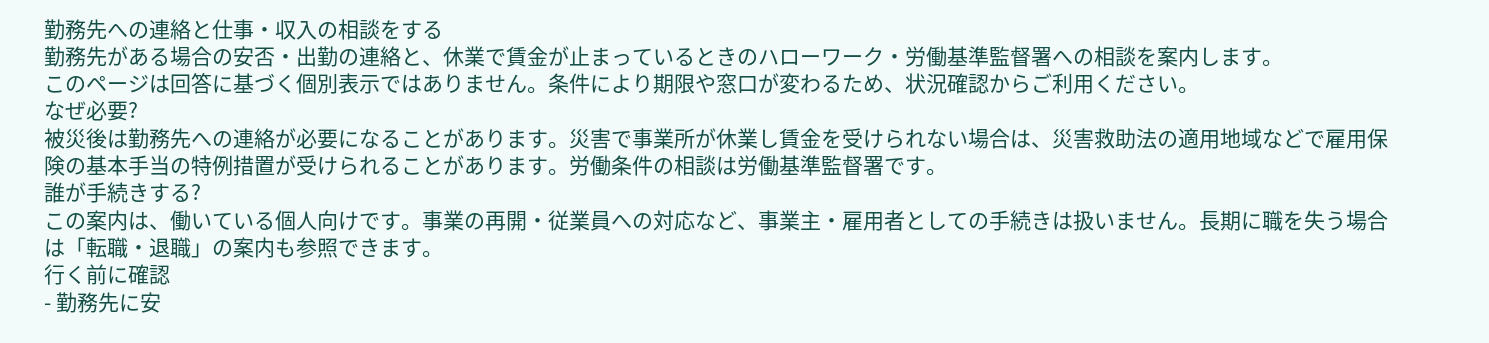勤務先への連絡と仕事・収入の相談をする
勤務先がある場合の安否・出勤の連絡と、休業で賃金が止まっているときのハローワーク・労働基準監督署への相談を案内します。
このページは回答に基づく個別表示ではありません。条件により期限や窓口が変わるため、状況確認からご利用ください。
なぜ必要?
被災後は勤務先への連絡が必要になることがあります。災害で事業所が休業し賃金を受けられない場合は、災害救助法の適用地域などで雇用保険の基本手当の特例措置が受けられることがあります。労働条件の相談は労働基準監督署です。
誰が手続きする?
この案内は、働いている個人向けです。事業の再開・従業員への対応など、事業主・雇用者としての手続きは扱いません。長期に職を失う場合は「転職・退職」の案内も参照できます。
行く前に確認
- 勤務先に安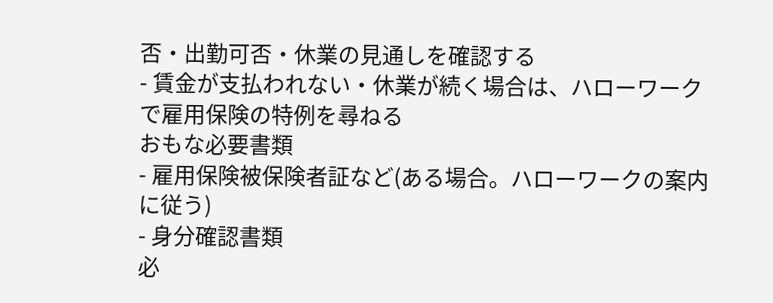否・出勤可否・休業の見通しを確認する
- 賃金が支払われない・休業が続く場合は、ハローワークで雇用保険の特例を尋ねる
おもな必要書類
- 雇用保険被保険者証など(ある場合。ハローワークの案内に従う)
- 身分確認書類
必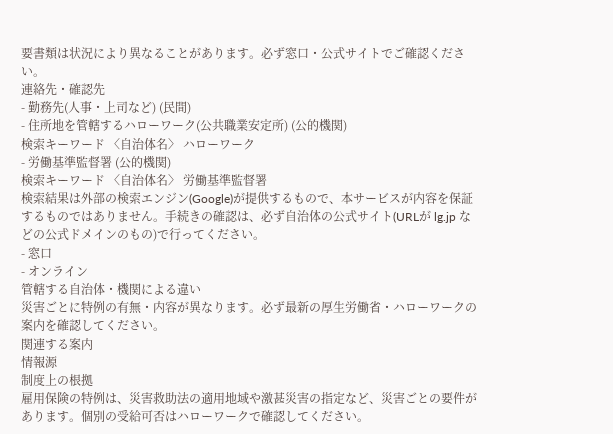要書類は状況により異なることがあります。必ず窓口・公式サイトでご確認ください。
連絡先・確認先
- 勤務先(人事・上司など) (民間)
- 住所地を管轄するハローワーク(公共職業安定所) (公的機関)
検索キーワード 〈自治体名〉 ハローワーク
- 労働基準監督署 (公的機関)
検索キーワード 〈自治体名〉 労働基準監督署
検索結果は外部の検索エンジン(Google)が提供するもので、本サービスが内容を保証するものではありません。手続きの確認は、必ず自治体の公式サイト(URLが lg.jp などの公式ドメインのもの)で行ってください。
- 窓口
- オンライン
管轄する自治体・機関による違い
災害ごとに特例の有無・内容が異なります。必ず最新の厚生労働省・ハローワークの案内を確認してください。
関連する案内
情報源
制度上の根拠
雇用保険の特例は、災害救助法の適用地域や激甚災害の指定など、災害ごとの要件があります。個別の受給可否はハローワークで確認してください。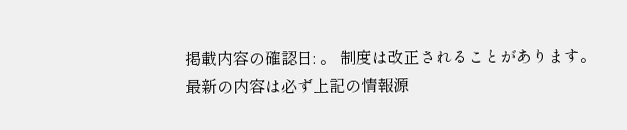掲載内容の確認日: 。 制度は改正されることがあります。最新の内容は必ず上記の情報源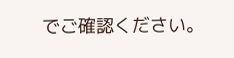でご確認ください。